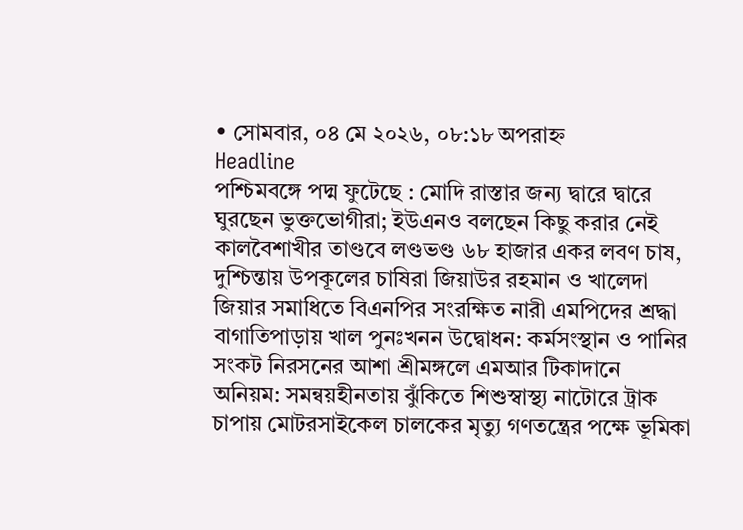• সোমবার, ০৪ মে ২০২৬, ০৮:১৮ অপরাহ্ন
Headline
পশ্চিমবঙ্গে পদ্ম ফুটেছে : মোদি রাস্তার জন্য দ্বারে দ্বারে ঘুরছেন ভুক্তভোগীরা; ইউএনও বলছেন কিছু করার নেই কালবৈশাখীর তাণ্ডবে লণ্ডভণ্ড ৬৮ হাজার একর লবণ চাষ, দুশ্চিন্তায় উপকূলের চাষিরা জিয়াউর রহমান ও খালেদা জিয়ার সমাধিতে বিএনপির সংরক্ষিত নারী এমপিদের শ্রদ্ধা বাগাতিপাড়ায় খাল পুনঃখনন উদ্বোধন: কর্মসংস্থান ও পানির সংকট নিরসনের আশা শ্রীমঙ্গলে এমআর টিকাদানে অনিয়ম: সমন্বয়হীনতায় ঝুঁকিতে শিশুস্বাস্থ্য নাটোরে ট্রাক চাপায় মোটরসাইকেল চালকের মৃত্যু গণতন্ত্রের পক্ষে ভূমিকা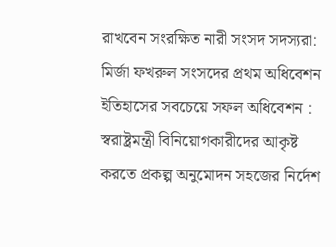রাখবেন সংরক্ষিত নারী সংসদ সদস্যরা: মির্জা ফখরুল সংসদের প্রথম অধিবেশন ইতিহাসের সবচেয়ে সফল অধিবেশন : স্বরাষ্ট্রমন্ত্রী বিনিয়োগকারীদের আকৃষ্ট করতে প্রকল্প অনুমোদন সহজের নির্দেশ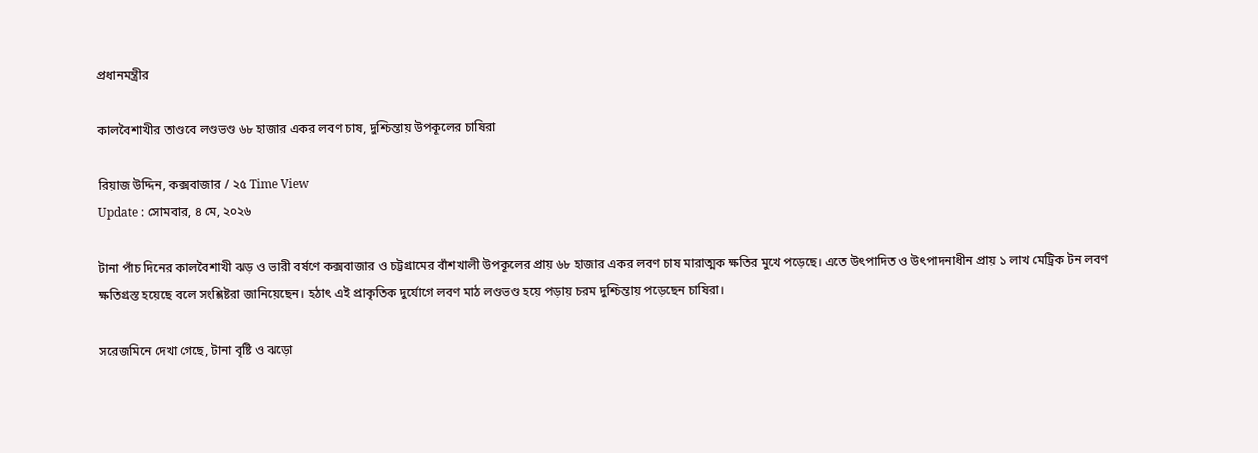প্রধানমন্ত্রীর

কালবৈশাখীর তাণ্ডবে লণ্ডভণ্ড ৬৮ হাজার একর লবণ চাষ, দুশ্চিন্তায় উপকূলের চাষিরা

রিয়াজ উদ্দিন, কক্সবাজার / ২৫ Time View
Update : সোমবার, ৪ মে, ২০২৬

টানা পাঁচ দিনের কালবৈশাখী ঝড় ও ভারী বর্ষণে কক্সবাজার ও চট্টগ্রামের বাঁশখালী উপকূলের প্রায় ৬৮ হাজার একর লবণ চাষ মারাত্মক ক্ষতির মুখে পড়েছে। এতে উৎপাদিত ও উৎপাদনাধীন প্রায় ১ লাখ মেট্রিক টন লবণ ক্ষতিগ্রস্ত হয়েছে বলে সংশ্লিষ্টরা জানিয়েছেন। হঠাৎ এই প্রাকৃতিক দুর্যোগে লবণ মাঠ লণ্ডভণ্ড হয়ে পড়ায় চরম দুশ্চিন্তায় পড়েছেন চাষিরা।

সরেজমিনে দেখা গেছে, টানা বৃষ্টি ও ঝড়ো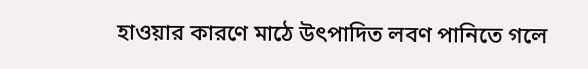হাওয়ার কারণে মাঠে উৎপাদিত লবণ পানিতে গলে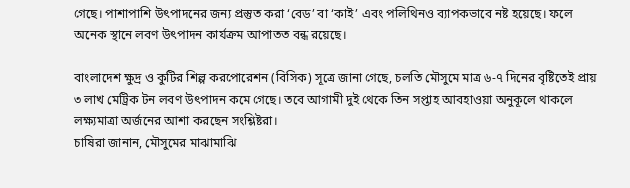গেছে। পাশাপাশি উৎপাদনের জন্য প্রস্তুত করা ‘বেড’ বা ‘কাই’ এবং পলিথিনও ব্যাপকভাবে নষ্ট হয়েছে। ফলে অনেক স্থানে লবণ উৎপাদন কার্যক্রম আপাতত বন্ধ রয়েছে।

বাংলাদেশ ক্ষুদ্র ও কুটির শিল্প করপোরেশন (বিসিক) সূত্রে জানা গেছে, চলতি মৌসুমে মাত্র ৬-৭ দিনের বৃষ্টিতেই প্রায় ৩ লাখ মেট্রিক টন লবণ উৎপাদন কমে গেছে। তবে আগামী দুই থেকে তিন সপ্তাহ আবহাওয়া অনুকূলে থাকলে লক্ষ্যমাত্রা অর্জনের আশা করছেন সংশ্লিষ্টরা।
চাষিরা জানান, মৌসুমের মাঝামাঝি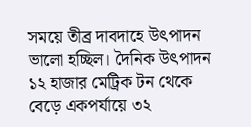সময়ে তীব্র দাবদাহে উৎপাদন ভালো হচ্ছিল। দৈনিক উৎপাদন ১২ হাজার মেট্রিক টন থেকে বেড়ে একপর্যায়ে ৩২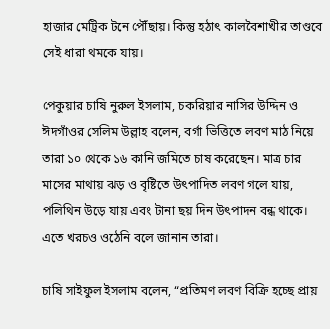হাজার মেট্রিক টনে পৌঁছায়। কিন্তু হঠাৎ কালবৈশাখীর তাণ্ডবে সেই ধারা থমকে যায়।

পেকুয়ার চাষি নুরুল ইসলাম, চকরিয়ার নাসির উদ্দিন ও ঈদগাঁওর সেলিম উল্লাহ বলেন, বর্গা ভিত্তিতে লবণ মাঠ নিয়ে তারা ১০ থেকে ১৬ কানি জমিতে চাষ করেছেন। মাত্র চার মাসের মাথায় ঝড় ও বৃষ্টিতে উৎপাদিত লবণ গলে যায়, পলিথিন উড়ে যায় এবং টানা ছয় দিন উৎপাদন বন্ধ থাকে। এতে খরচও ওঠেনি বলে জানান তারা।

চাষি সাইফুল ইসলাম বলেন, “প্রতিমণ লবণ বিক্রি হচ্ছে প্রায়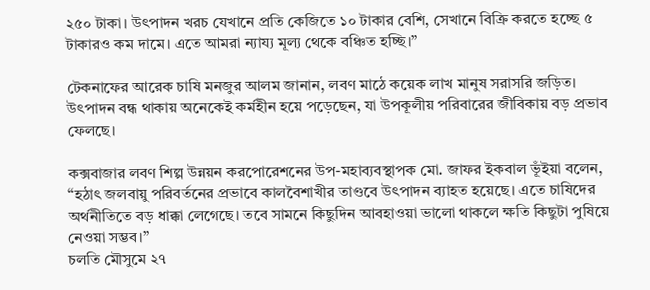২৫০ টাকা। উৎপাদন খরচ যেখানে প্রতি কেজিতে ১০ টাকার বেশি, সেখানে বিক্রি করতে হচ্ছে ৫ টাকারও কম দামে। এতে আমরা ন্যায্য মূল্য থেকে বঞ্চিত হচ্ছি।”

টেকনাফের আরেক চাষি মনজুর আলম জানান, লবণ মাঠে কয়েক লাখ মানুষ সরাসরি জড়িত। উৎপাদন বন্ধ থাকায় অনেকেই কর্মহীন হয়ে পড়েছেন, যা উপকূলীয় পরিবারের জীবিকায় বড় প্রভাব ফেলছে।

কক্সবাজার লবণ শিল্প উন্নয়ন করপোরেশনের উপ-মহাব্যবস্থাপক মো. জাফর ইকবাল ভূঁইয়া বলেন, “হঠাৎ জলবায়ু পরিবর্তনের প্রভাবে কালবৈশাখীর তাণ্ডবে উৎপাদন ব্যাহত হয়েছে। এতে চাষিদের অর্থনীতিতে বড় ধাক্কা লেগেছে। তবে সামনে কিছুদিন আবহাওয়া ভালো থাকলে ক্ষতি কিছুটা পুষিয়ে নেওয়া সম্ভব।”
চলতি মৌসুমে ২৭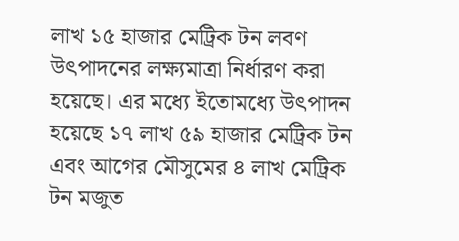লাখ ১৫ হাজার মেট্রিক টন লবণ উৎপাদনের লক্ষ্যমাত্রা নির্ধারণ করা হয়েছে। এর মধ্যে ইতোমধ্যে উৎপাদন হয়েছে ১৭ লাখ ৫৯ হাজার মেট্রিক টন এবং আগের মৌসুমের ৪ লাখ মেট্রিক টন মজুত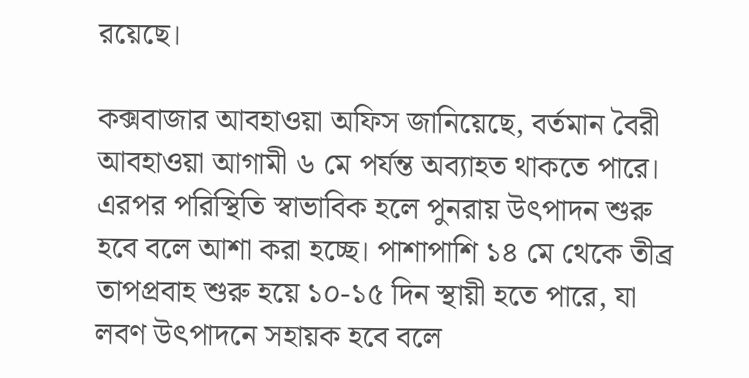রয়েছে।

কক্সবাজার আবহাওয়া অফিস জানিয়েছে, বর্তমান বৈরী আবহাওয়া আগামী ৬ মে পর্যন্ত অব্যাহত থাকতে পারে। এরপর পরিস্থিতি স্বাভাবিক হলে পুনরায় উৎপাদন শুরু হবে বলে আশা করা হচ্ছে। পাশাপাশি ১৪ মে থেকে তীব্র তাপপ্রবাহ শুরু হয়ে ১০-১৫ দিন স্থায়ী হতে পারে, যা লবণ উৎপাদনে সহায়ক হবে বলে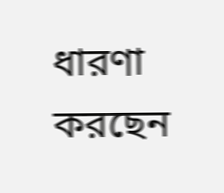ধারণা করছেন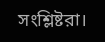সংশ্লিষ্টরা।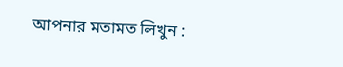আপনার মতামত লিখুন :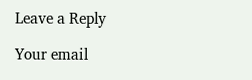Leave a Reply

Your email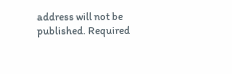address will not be published. Required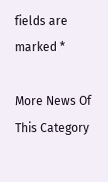fields are marked *

More News Of This Category